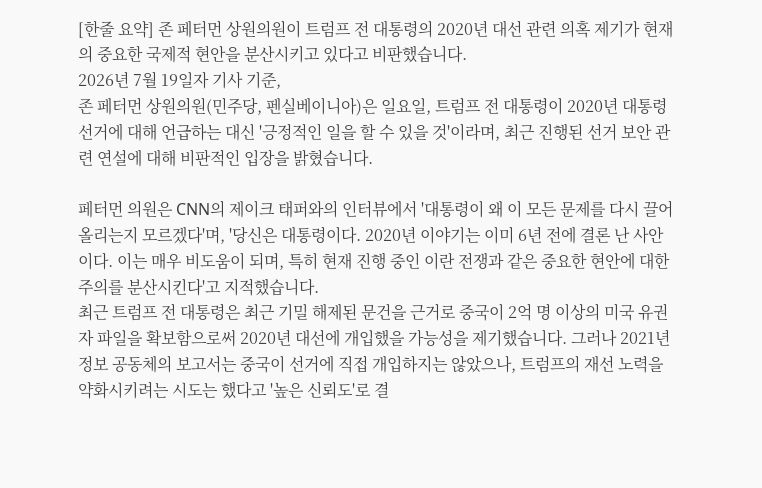[한줄 요약] 존 페터먼 상원의원이 트럼프 전 대통령의 2020년 대선 관련 의혹 제기가 현재의 중요한 국제적 현안을 분산시키고 있다고 비판했습니다.
2026년 7월 19일자 기사 기준,
존 페터먼 상원의원(민주당, 펜실베이니아)은 일요일, 트럼프 전 대통령이 2020년 대통령 선거에 대해 언급하는 대신 '긍정적인 일을 할 수 있을 것'이라며, 최근 진행된 선거 보안 관련 연설에 대해 비판적인 입장을 밝혔습니다.

페터먼 의원은 CNN의 제이크 태퍼와의 인터뷰에서 '대통령이 왜 이 모든 문제를 다시 끌어올리는지 모르겠다'며, '당신은 대통령이다. 2020년 이야기는 이미 6년 전에 결론 난 사안이다. 이는 매우 비도움이 되며, 특히 현재 진행 중인 이란 전쟁과 같은 중요한 현안에 대한 주의를 분산시킨다'고 지적했습니다.
최근 트럼프 전 대통령은 최근 기밀 해제된 문건을 근거로 중국이 2억 명 이상의 미국 유권자 파일을 확보함으로써 2020년 대선에 개입했을 가능성을 제기했습니다. 그러나 2021년 정보 공동체의 보고서는 중국이 선거에 직접 개입하지는 않았으나, 트럼프의 재선 노력을 약화시키려는 시도는 했다고 '높은 신뢰도'로 결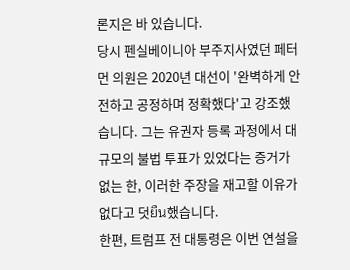론지은 바 있습니다.
당시 펜실베이니아 부주지사였던 페터먼 의원은 2020년 대선이 '완벽하게 안전하고 공정하며 정확했다'고 강조했습니다. 그는 유권자 등록 과정에서 대규모의 불법 투표가 있었다는 증거가 없는 한, 이러한 주장을 재고할 이유가 없다고 덧ยืน했습니다.
한편, 트럼프 전 대통령은 이번 연설을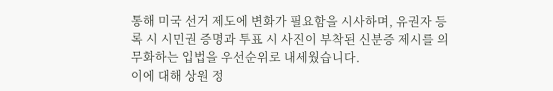통해 미국 선거 제도에 변화가 필요함을 시사하며, 유권자 등록 시 시민권 증명과 투표 시 사진이 부착된 신분증 제시를 의무화하는 입법을 우선순위로 내세웠습니다.
이에 대해 상원 정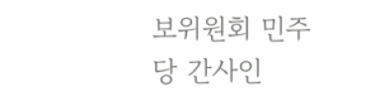보위원회 민주당 간사인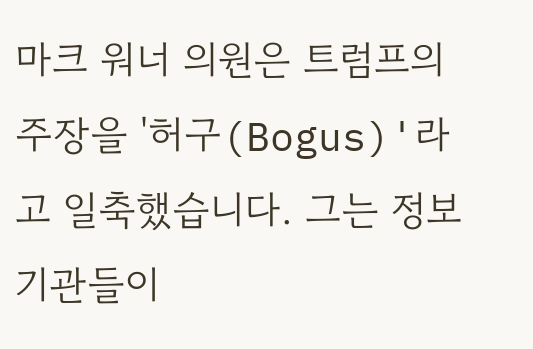마크 워너 의원은 트럼프의 주장을 '허구(Bogus)'라고 일축했습니다. 그는 정보 기관들이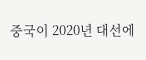중국이 2020년 대선에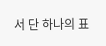서 단 하나의 표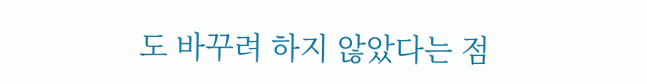도 바꾸려 하지 않았다는 점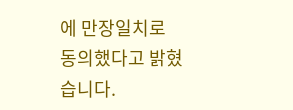에 만장일치로 동의했다고 밝혔습니다.